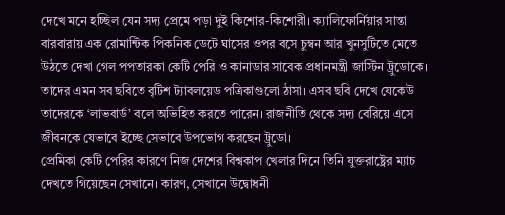দেখে মনে হচ্ছিল যেন সদ্য প্রেমে পড়া দুই কিশোর-কিশোরী। ক্যালিফোর্নিয়ার সান্তা বারবারায় এক রোমান্টিক পিকনিক ডেটে ঘাসের ওপর বসে চুম্বন আর খুনসুটিতে মেতে উঠতে দেখা গেল পপতারকা কেটি পেরি ও কানাডার সাবেক প্রধানমন্ত্রী জাস্টিন ট্রুডোকে। তাদের এমন সব ছবিতে বৃটিশ ট্যাবলয়েড পত্রিকাগুলো ঠাসা। এসব ছবি দেখে যেকেউ তাদেরকে ‘লাভবার্ড’ বলে অভিহিত করতে পারেন। রাজনীতি থেকে সদ্য বেরিয়ে এসে জীবনকে যেভাবে ইচ্ছে সেভাবে উপভোগ করছেন ট্রুডো।
প্রেমিকা কেটি পেরির কারণে নিজ দেশের বিশ্বকাপ খেলার দিনে তিনি যুক্তরাষ্ট্রের ম্যাচ দেখতে গিয়েছেন সেখানে। কারণ, সেখানে উদ্বোধনী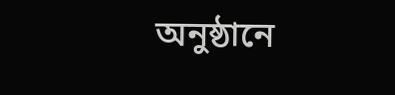অনুষ্ঠানে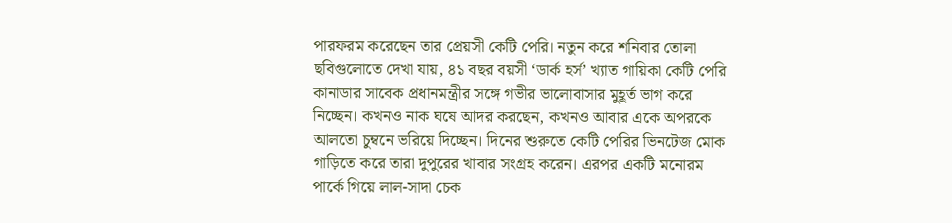পারফরম করেছেন তার প্রেয়সী কেটি পেরি। নতুন করে শনিবার তোলা ছবিগুলোতে দেখা যায়, ৪১ বছর বয়সী ‘ডার্ক হর্স’ খ্যাত গায়িকা কেটি পেরি কানাডার সাবেক প্রধানমন্ত্রীর সঙ্গে গভীর ভালোবাসার মুহূর্ত ভাগ করে নিচ্ছেন। কখনও নাক ঘষে আদর করছেন, কখনও আবার একে অপরকে আলতো চুম্বনে ভরিয়ে দিচ্ছেন। দিনের শুরুতে কেটি পেরির ভিনটেজ মোক গাড়িতে করে তারা দুপুরের খাবার সংগ্রহ করেন। এরপর একটি মনোরম পার্কে গিয়ে লাল-সাদা চেক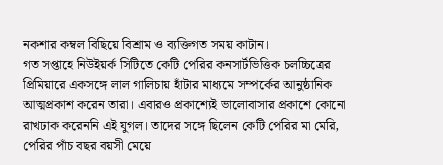নকশার কম্বল বিছিয়ে বিশ্রাম ও ব্যক্তিগত সময় কাটান।
গত সপ্তাহে নিউইয়র্ক সিটিতে কেটি পেরির কনসার্টভিত্তিক চলচ্চিত্রের প্রিমিয়ারে একসঙ্গে লাল গালিচায় হাঁটার মাধ্যমে সম্পর্কের আনুষ্ঠানিক আত্মপ্রকাশ করেন তারা। এবারও প্রকাশ্যেই ভালোবাসার প্রকাশে কোনো রাখঢাক করেননি এই যুগল। তাদের সঙ্গে ছিলেন কেটি পেরির মা মেরি, পেরির পাঁচ বছর বয়সী মেয়ে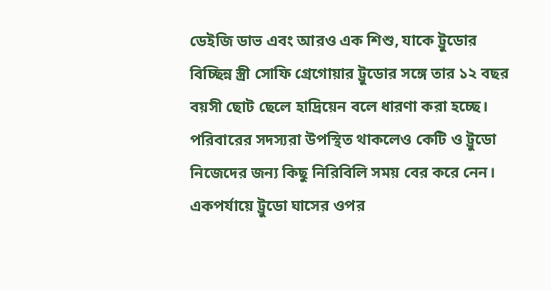ডেইজি ডাভ এবং আরও এক শিশু, যাকে ট্রুডোর বিচ্ছিন্ন স্ত্রী সোফি গ্রেগোয়ার ট্রুডোর সঙ্গে তার ১২ বছর বয়সী ছোট ছেলে হাদ্রিয়েন বলে ধারণা করা হচ্ছে। পরিবারের সদস্যরা উপস্থিত থাকলেও কেটি ও ট্রুডো নিজেদের জন্য কিছু নিরিবিলি সময় বের করে নেন। একপর্যায়ে ট্রুডো ঘাসের ওপর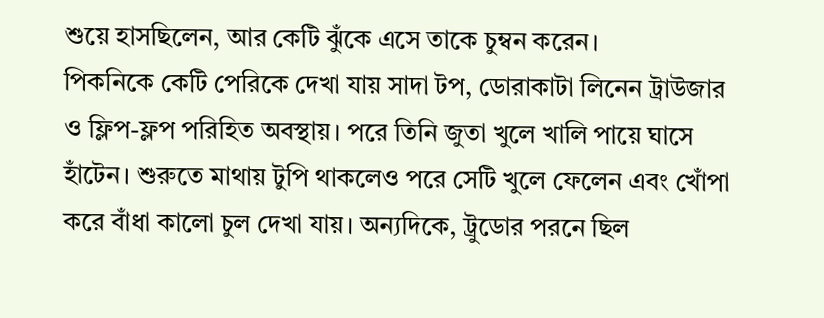শুয়ে হাসছিলেন, আর কেটি ঝুঁকে এসে তাকে চুম্বন করেন।
পিকনিকে কেটি পেরিকে দেখা যায় সাদা টপ, ডোরাকাটা লিনেন ট্রাউজার ও ফ্লিপ-ফ্লপ পরিহিত অবস্থায়। পরে তিনি জুতা খুলে খালি পায়ে ঘাসে হাঁটেন। শুরুতে মাথায় টুপি থাকলেও পরে সেটি খুলে ফেলেন এবং খোঁপা করে বাঁধা কালো চুল দেখা যায়। অন্যদিকে, ট্রুডোর পরনে ছিল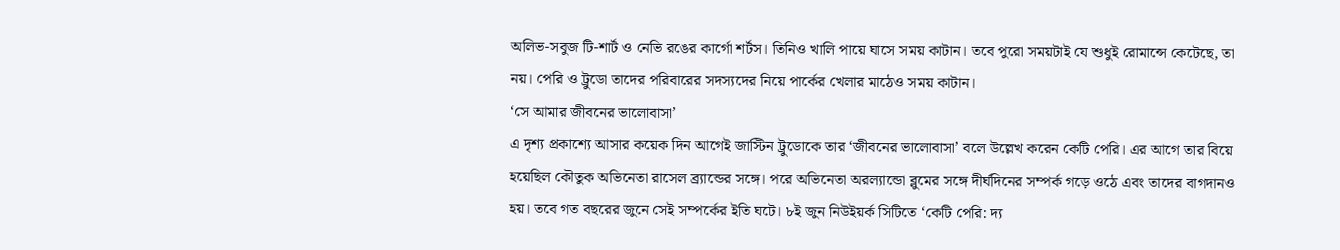অলিভ-সবুজ টি-শার্ট ও নেভি রঙের কার্গো শর্টস। তিনিও খালি পায়ে ঘাসে সময় কাটান। তবে পুরো সময়টাই যে শুধুই রোমান্সে কেটেছে, তা নয়। পেরি ও ট্রুডো তাদের পরিবারের সদস্যদের নিয়ে পার্কের খেলার মাঠেও সময় কাটান।
‘সে আমার জীবনের ভালোবাসা’
এ দৃশ্য প্রকাশ্যে আসার কয়েক দিন আগেই জাস্টিন ট্রুডোকে তার ‘জীবনের ভালোবাসা’ বলে উল্লেখ করেন কেটি পেরি। এর আগে তার বিয়ে হয়েছিল কৌতুক অভিনেতা রাসেল ব্র্যান্ডের সঙ্গে। পরে অভিনেতা অরল্যান্ডো ব্লুমের সঙ্গে দীর্ঘদিনের সম্পর্ক গড়ে ওঠে এবং তাদের বাগদানও হয়। তবে গত বছরের জুনে সেই সম্পর্কের ইতি ঘটে। ৮ই জুন নিউইয়র্ক সিটিতে ‘কেটি পেরি: দ্য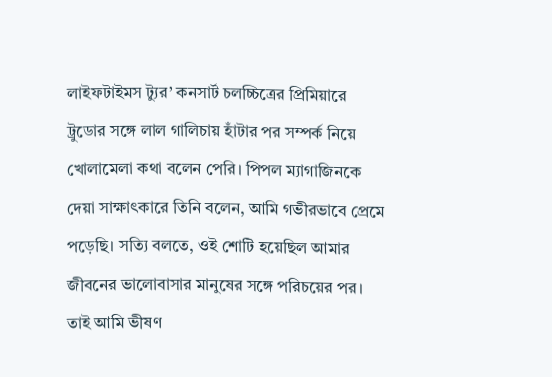লাইফটাইমস ট্যুর’ কনসার্ট চলচ্চিত্রের প্রিমিয়ারে ট্রুডোর সঙ্গে লাল গালিচায় হাঁটার পর সম্পর্ক নিয়ে খোলামেলা কথা বলেন পেরি। পিপল ম্যাগাজিনকে দেয়া সাক্ষাৎকারে তিনি বলেন, আমি গভীরভাবে প্রেমে পড়েছি। সত্যি বলতে, ওই শোটি হয়েছিল আমার জীবনের ভালোবাসার মানুষের সঙ্গে পরিচয়ের পর। তাই আমি ভীষণ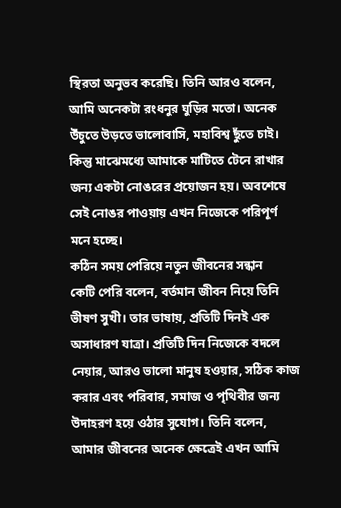স্থিরতা অনুভব করেছি। তিনি আরও বলেন, আমি অনেকটা রংধনুর ঘুড়ির মতো। অনেক উঁচুতে উড়তে ভালোবাসি, মহাবিশ্ব ছুঁতে চাই। কিন্তু মাঝেমধ্যে আমাকে মাটিতে টেনে রাখার জন্য একটা নোঙরের প্রয়োজন হয়। অবশেষে সেই নোঙর পাওয়ায় এখন নিজেকে পরিপূর্ণ মনে হচ্ছে।
কঠিন সময় পেরিয়ে নতুন জীবনের সন্ধান
কেটি পেরি বলেন, বর্তমান জীবন নিয়ে তিনি ভীষণ সুখী। তার ভাষায়, প্রতিটি দিনই এক অসাধারণ যাত্রা। প্রতিটি দিন নিজেকে বদলে নেয়ার, আরও ভালো মানুষ হওয়ার, সঠিক কাজ করার এবং পরিবার, সমাজ ও পৃথিবীর জন্য উদাহরণ হয়ে ওঠার সুযোগ। তিনি বলেন, আমার জীবনের অনেক ক্ষেত্রেই এখন আমি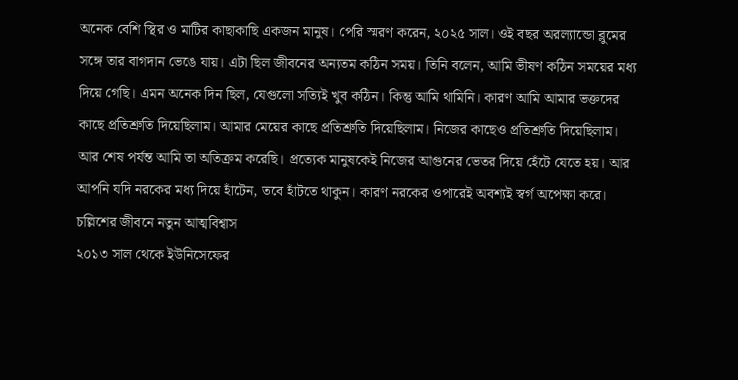অনেক বেশি স্থির ও মাটির কাছাকাছি একজন মানুষ। পেরি স্মরণ করেন, ২০২৫ সাল। ওই বছর অরল্যান্ডো ব্লুমের সঙ্গে তার বাগদান ভেঙে যায়। এটা ছিল জীবনের অন্যতম কঠিন সময়। তিনি বলেন, আমি ভীষণ কঠিন সময়ের মধ্য দিয়ে গেছি। এমন অনেক দিন ছিল, যেগুলো সত্যিই খুব কঠিন। কিন্তু আমি থামিনি। কারণ আমি আমার ভক্তদের কাছে প্রতিশ্রুতি দিয়েছিলাম। আমার মেয়ের কাছে প্রতিশ্রুতি দিয়েছিলাম। নিজের কাছেও প্রতিশ্রুতি দিয়েছিলাম। আর শেষ পর্যন্ত আমি তা অতিক্রম করেছি। প্রত্যেক মানুষকেই নিজের আগুনের ভেতর দিয়ে হেঁটে যেতে হয়। আর আপনি যদি নরকের মধ্য দিয়ে হাঁটেন, তবে হাঁটতে থাকুন। কারণ নরকের ওপারেই অবশ্যই স্বর্গ অপেক্ষা করে।
চল্লিশের জীবনে নতুন আত্মবিশ্বাস
২০১৩ সাল থেকে ইউনিসেফের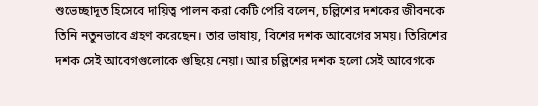শুভেচ্ছাদূত হিসেবে দায়িত্ব পালন করা কেটি পেরি বলেন, চল্লিশের দশকের জীবনকে তিনি নতুনভাবে গ্রহণ করেছেন। তার ভাষায়, বিশের দশক আবেগের সময়। তিরিশের দশক সেই আবেগগুলোকে গুছিয়ে নেয়া। আর চল্লিশের দশক হলো সেই আবেগকে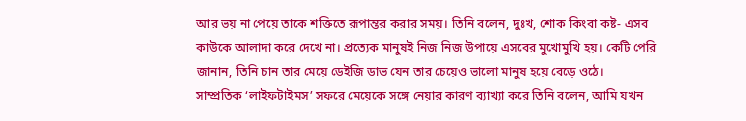আর ভয় না পেয়ে তাকে শক্তিতে রূপান্তর করার সময়। তিনি বলেন, দুঃখ, শোক কিংবা কষ্ট- এসব কাউকে আলাদা করে দেখে না। প্রত্যেক মানুষই নিজ নিজ উপায়ে এসবের মুখোমুখি হয়। কেটি পেরি জানান, তিনি চান তার মেয়ে ডেইজি ডাভ যেন তার চেয়েও ভালো মানুষ হয়ে বেড়ে ওঠে।
সাম্প্রতিক ‘লাইফটাইমস’ সফরে মেয়েকে সঙ্গে নেয়ার কারণ ব্যাখ্যা করে তিনি বলেন, আমি যখন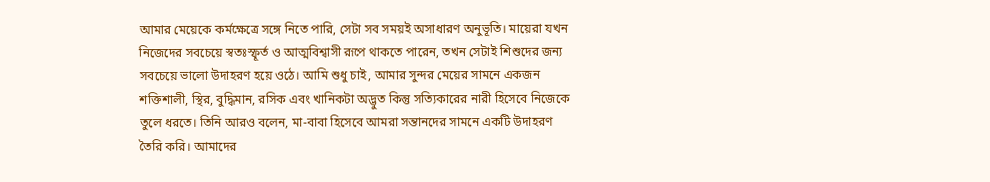আমার মেয়েকে কর্মক্ষেত্রে সঙ্গে নিতে পারি, সেটা সব সময়ই অসাধারণ অনুভূতি। মায়েরা যখন নিজেদের সবচেয়ে স্বতঃস্ফূর্ত ও আত্মবিশ্বাসী রূপে থাকতে পারেন, তখন সেটাই শিশুদের জন্য সবচেয়ে ভালো উদাহরণ হয়ে ওঠে। আমি শুধু চাই, আমার সুন্দর মেয়ের সামনে একজন শক্তিশালী, স্থির, বুদ্ধিমান, রসিক এবং খানিকটা অদ্ভুত কিন্তু সত্যিকারের নারী হিসেবে নিজেকে তুলে ধরতে। তিনি আরও বলেন, মা-বাবা হিসেবে আমরা সন্তানদের সামনে একটি উদাহরণ তৈরি করি। আমাদের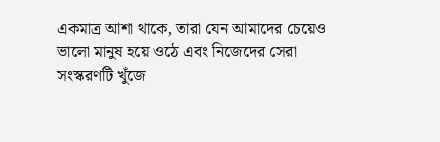একমাত্র আশা থাকে, তারা যেন আমাদের চেয়েও ভালো মানুষ হয়ে ওঠে এবং নিজেদের সেরা সংস্করণটি খুঁজে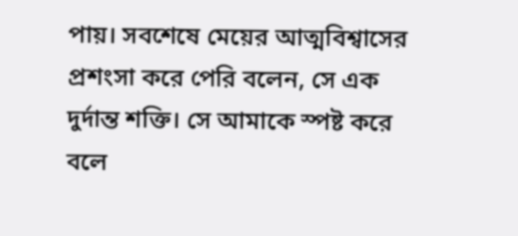পায়। সবশেষে মেয়ের আত্মবিশ্বাসের প্রশংসা করে পেরি বলেন, সে এক দুর্দান্ত শক্তি। সে আমাকে স্পষ্ট করে বলে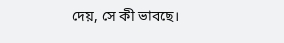দেয়, সে কী ভাবছে।